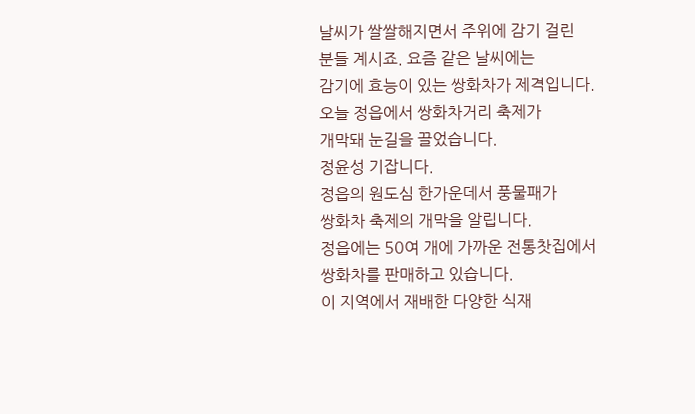날씨가 쌀쌀해지면서 주위에 감기 걸린
분들 계시죠. 요즘 같은 날씨에는
감기에 효능이 있는 쌍화차가 제격입니다.
오늘 정읍에서 쌍화차거리 축제가
개막돼 눈길을 끌었습니다.
정윤성 기잡니다.
정읍의 원도심 한가운데서 풍물패가
쌍화차 축제의 개막을 알립니다.
정읍에는 50여 개에 가까운 전통찻집에서
쌍화차를 판매하고 있습니다.
이 지역에서 재배한 다양한 식재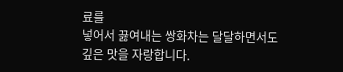료를
넣어서 끓여내는 쌍화차는 달달하면서도
깊은 맛을 자랑합니다.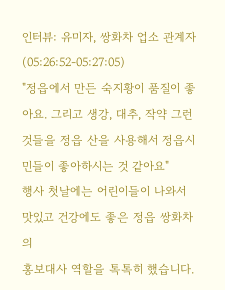인터뷰: 유미자, 쌍화차 업소 관계자
(05:26:52-05:27:05)
"정읍에서 만든 숙지황이 품질이 좋아요. 그리고 생강, 대추, 작약 그런 것들을 정읍 산을 사용해서 정읍시민들이 좋아하시는 것 같아요"
행사 첫날에는 어린이들이 나와서
맛있고 건강에도 좋은 정읍 쌍화차의
홍보대사 역할을 톡톡히 했습니다.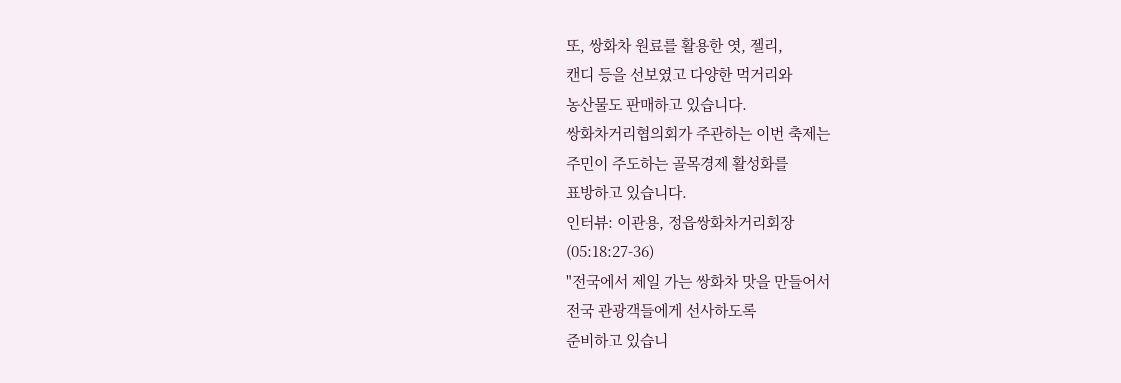또, 쌍화차 원료를 활용한 엿, 젤리,
캔디 등을 선보였고 다양한 먹거리와
농산물도 판매하고 있습니다.
쌍화차거리협의회가 주관하는 이번 축제는
주민이 주도하는 골목경제 활성화를
표방하고 있습니다.
인터뷰: 이관용, 정읍쌍화차거리회장
(05:18:27-36)
"전국에서 제일 가는 쌍화차 맛을 만들어서
전국 관광객들에게 선사하도록
준비하고 있습니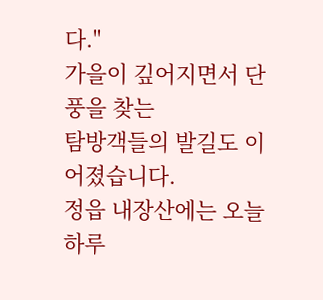다."
가을이 깊어지면서 단풍을 찾는
탐방객들의 발길도 이어졌습니다.
정읍 내장산에는 오늘 하루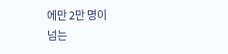에만 2만 명이
넘는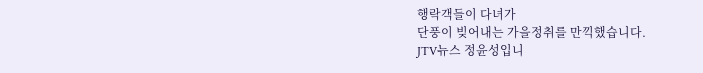행락객들이 다녀가
단풍이 빚어내는 가을정취를 만끽했습니다.
JTV뉴스 정윤성입니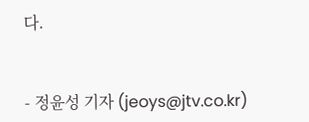다.


- 정윤성 기자 (jeoys@jtv.co.kr)